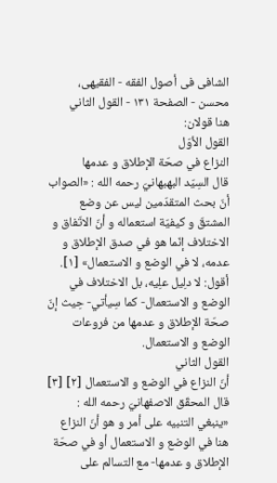الشافی فی أصول الفقه - الفقیهی، محسن - الصفحة ١٣١ - القول الثاني
هنا قولان:
القول الأوّل
النزاع في صحّة الإطلاق و عدمها
قال السِیّد البهبهانيّ رحمه الله : «الصواب أنّ بحث المتقدّمين ليس عن وضع المشتقّ و كيفيّة استعماله و أنّ الاتّفاق و الاختلاف إنّما هو في صدق الإطلاق و عدمه، لا في الوضع و الاستعمال» [١].
أقول: لا دلِیل علِیه، بل الاختلاف في الوضع و الاستعمال- کما سِیأتي- حِیث إنّ صحّة الإطلاق و عدمها من فروعات الوضع و الاستعمال.
القول الثاني
أنّ النزاع في الوضع و الاستعمال [٢] [٣]
قال المحقّق الاصفهانيّ رحمه الله : «ينبغي التنبيه على أمر و هو أنّ النزاع هنا في الوضع و الاستعمال أو في صحّة الإطلاق و عدمها- مع التسالم على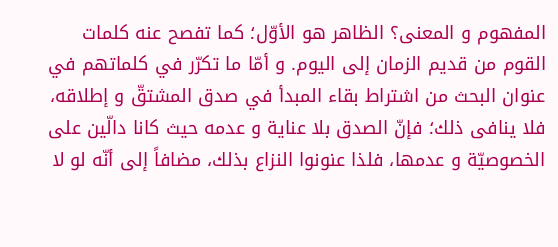المفهوم و المعنى؟ الظاهر هو الأوّل؛ كما تفصح عنه كلمات القوم من قديم الزمان إلى اليوم. و أمّا ما تكرّر في كلماتهم في عنوان البحث من اشتراط بقاء المبدأ في صدق المشتقّ و إطلاقه، فلا ينافى ذلك؛ فإنّ الصدق بلا عناية و عدمه حيث كانا دالّين على الخصوصيّة و عدمها، فلذا عنونوا النزاع بذلك، مضافاً إلى أنّه لو لا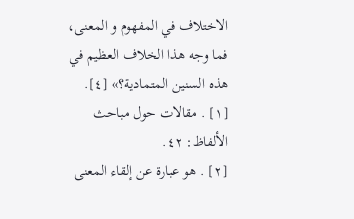الاختلاف في المفهوم و المعنى، فما وجه هذا الخلاف العظيم في هذه السنين المتمادية؟» [٤].
[١] . مقالات حول مباحث الألفاظ: ٤٢.
[٢] . هو عبارة عن إلقاء المعنى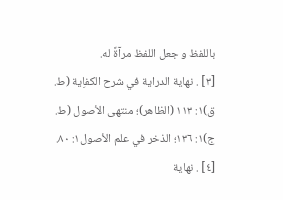باللفظ و جعل اللفظ مرآةً له.
[٣] . نهاية الدراية في شرح الکفاِیة (ط. ق)١: ١١٣ (الظاهر)؛ منتهى الأصول (ط. ج)١: ١٣٦؛ الذخر في علم الأصول١: ٨٠.
[٤] . نهاية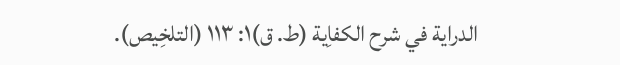الدراية في شرح الکفاِیة (ط. ق)١: ١١٣ (التلخِیص).